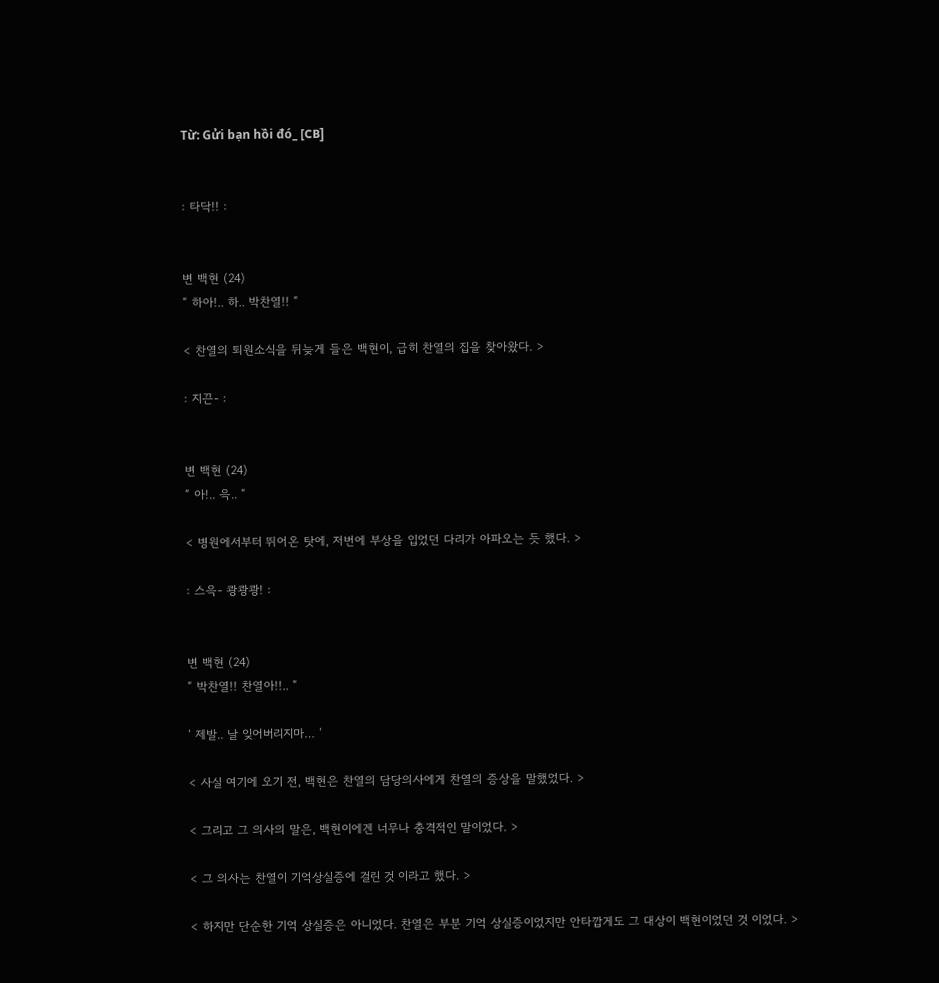Từ: Gửi bạn hồi đó_ [CB]


: 타닥!! :


변 백현 (24)
“ 하아!.. 하.. 박찬열!! “

< 찬열의 퇴원소식을 뒤늦게 들은 백현이, 급히 찬열의 집을 찾아왔다. >

: 지끈- :


변 백현 (24)
“ 아!.. 윽.. “

< 병원에서부터 뛰어온 탓에, 저번에 부상을 입었던 다리가 아파오는 듯 했다. >

: 스윽- 쾅쾅쾅! :


변 백현 (24)
“ 박찬열!! 찬열아!!.. “

‘ 제발.. 날 잊어버리지마… ‘

< 사실 여기에 오기 전, 백현은 찬열의 담당의사에게 찬열의 증상을 말했었다. >

< 그리고 그 의사의 말은, 백현이에겐 너무나 충격적인 말이었다. >

< 그 의사는 찬열이 기억상실증에 걸린 것 이라고 했다. >

< 하지만 단순한 기억 상실증은 아니었다. 찬열은 부분 기억 상실증이었지만 안타깝게도 그 대상이 백현이었던 것 이었다. >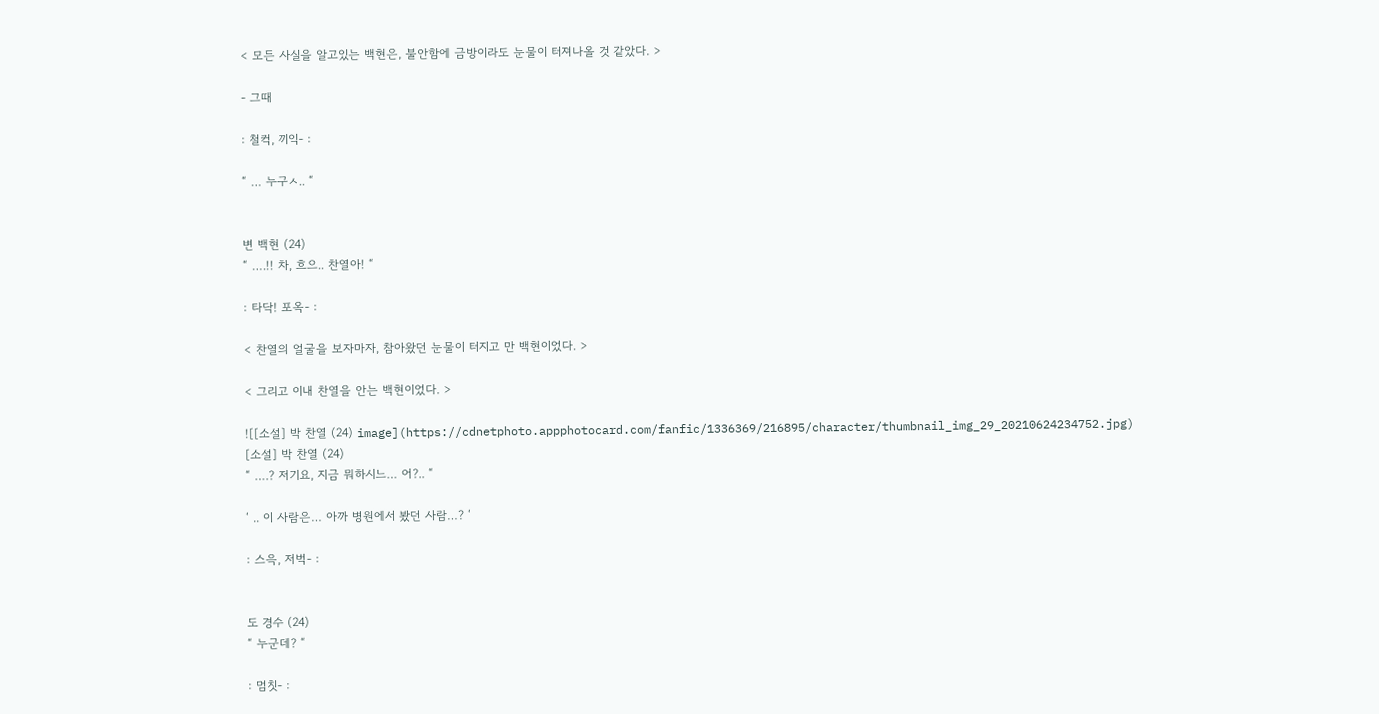< 모든 사실을 알고있는 백현은, 불안함에 금방이라도 눈물이 터져나올 것 같았다. >

- 그때

: 철컥, 끼익- :

“ … 누구ㅅ.. “


변 백현 (24)
“ ….!! 차, 흐으.. 찬열아! “

: 타닥! 포옥- :

< 찬열의 얼굴을 보자마자, 참아왔던 눈물이 터지고 만 백현이었다. >

< 그리고 이내 찬열을 안는 백현이었다. >

![[소설] 박 찬열 (24) image](https://cdnetphoto.appphotocard.com/fanfic/1336369/216895/character/thumbnail_img_29_20210624234752.jpg)
[소설] 박 찬열 (24)
“ ….? 저기요, 지금 뭐하시느… 어?.. “

‘ .. 이 사람은… 아까 병원에서 봤던 사람…? ‘

: 스윽, 저벅- :


도 경수 (24)
“ 누군데? “

: 멈칫- :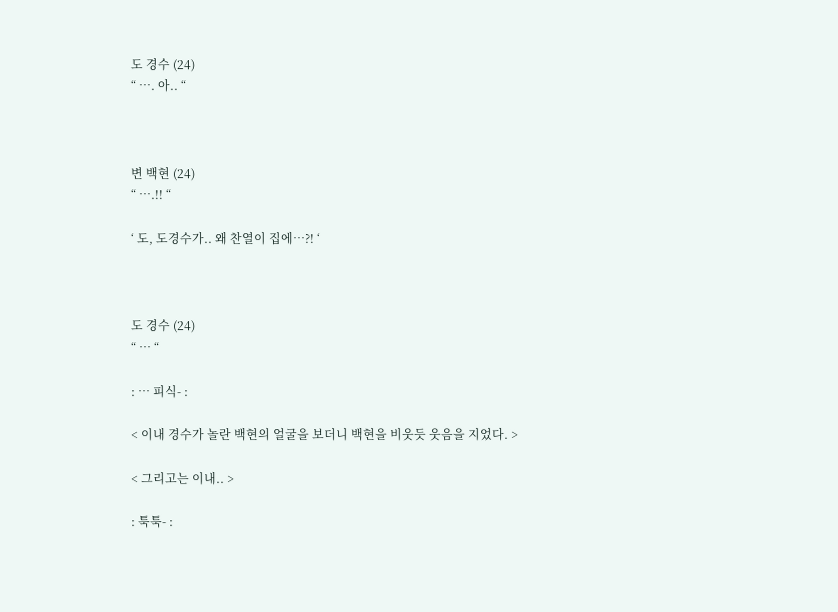도 경수 (24)
“ …. 아.. “



변 백현 (24)
“ ….!! “

‘ 도, 도경수가.. 왜 찬열이 집에…?! ‘



도 경수 (24)
“ … “

: … 피식- :

< 이내 경수가 놀란 백현의 얼굴을 보더니 백현을 비웃듯 웃음을 지었다. >

< 그리고는 이내.. >

: 툭툭- :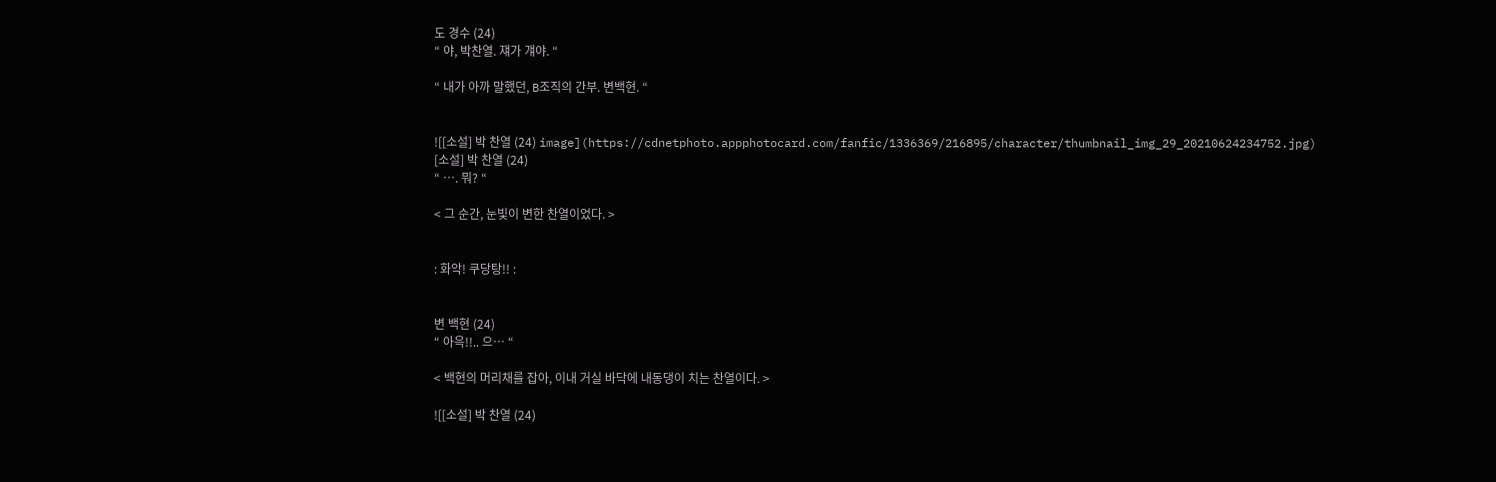도 경수 (24)
“ 야, 박찬열. 쟤가 걔야. “

“ 내가 아까 말했던, B조직의 간부. 변백현. “


![[소설] 박 찬열 (24) image](https://cdnetphoto.appphotocard.com/fanfic/1336369/216895/character/thumbnail_img_29_20210624234752.jpg)
[소설] 박 찬열 (24)
“ …. 뭐? “

< 그 순간, 눈빛이 변한 찬열이었다. >


: 화악! 쿠당탕!! :


변 백현 (24)
“ 아윽!!.. 으… “

< 백현의 머리채를 잡아, 이내 거실 바닥에 내동댕이 치는 찬열이다. >

![[소설] 박 찬열 (24)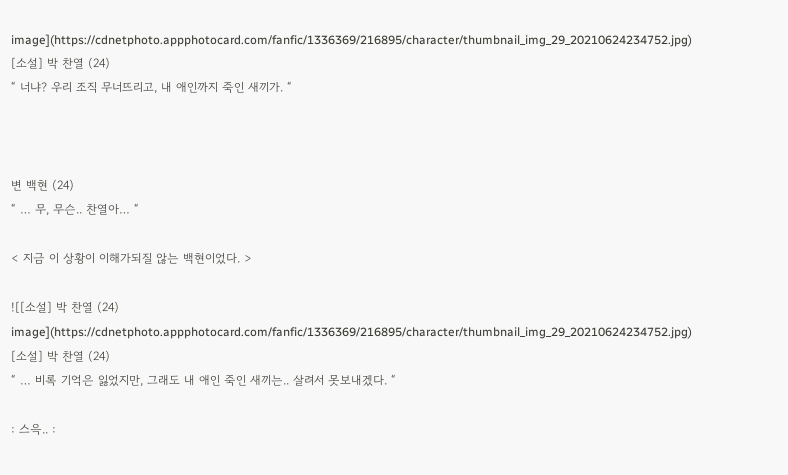image](https://cdnetphoto.appphotocard.com/fanfic/1336369/216895/character/thumbnail_img_29_20210624234752.jpg)
[소설] 박 찬열 (24)
“ 너냐? 우리 조직 무너뜨리고, 내 애인까지 죽인 새끼가. “



변 백현 (24)
“ … 무, 무슨.. 찬열아… “

< 지금 이 상황이 이해가되질 않는 백현이었다. >

![[소설] 박 찬열 (24) image](https://cdnetphoto.appphotocard.com/fanfic/1336369/216895/character/thumbnail_img_29_20210624234752.jpg)
[소설] 박 찬열 (24)
“ … 비록 기억은 잃었지만, 그래도 내 애인 죽인 새끼는.. 살려서 못보내겠다. “

: 스윽.. :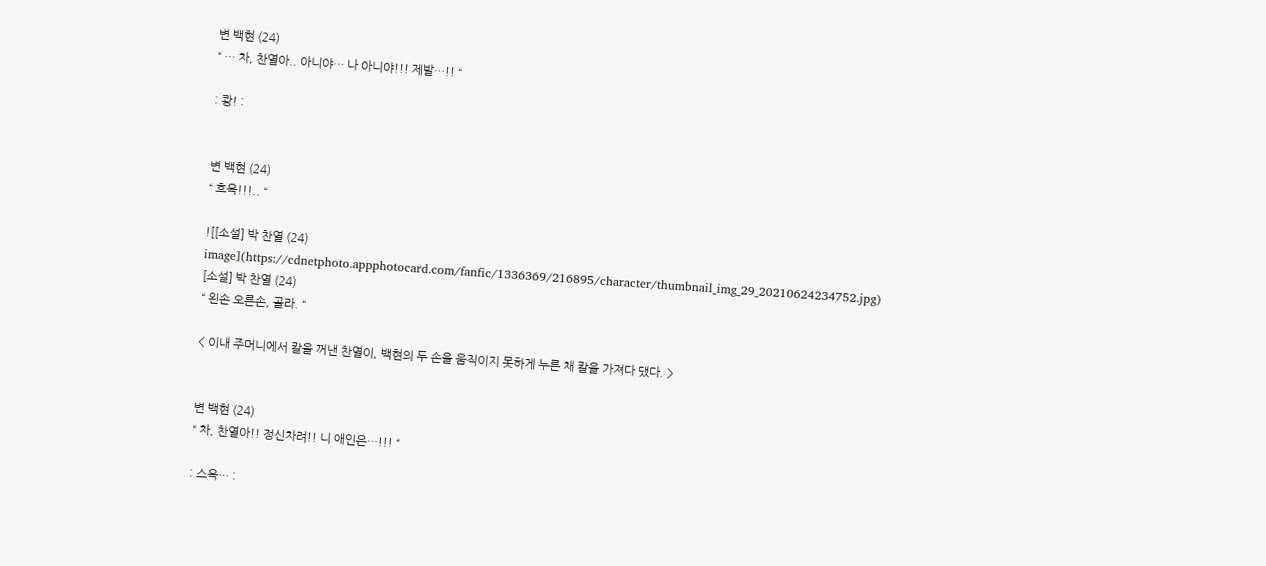변 백현 (24)
“ … 차, 찬열아.. 아니야… 나 아니야!!! 제발…!! “

: 쾅! :


변 백현 (24)
“ 흐윽!!!.. “

![[소설] 박 찬열 (24) image](https://cdnetphoto.appphotocard.com/fanfic/1336369/216895/character/thumbnail_img_29_20210624234752.jpg)
[소설] 박 찬열 (24)
“ 왼손 오른손, 골라. “

< 이내 주머니에서 칼을 꺼낸 찬열이, 백현의 두 손을 움직이지 못하게 누른 채 칼을 가져다 댔다. >


변 백현 (24)
“ 차, 찬열아!! 정신차려!! 니 애인은…!!! “

: 스윽… :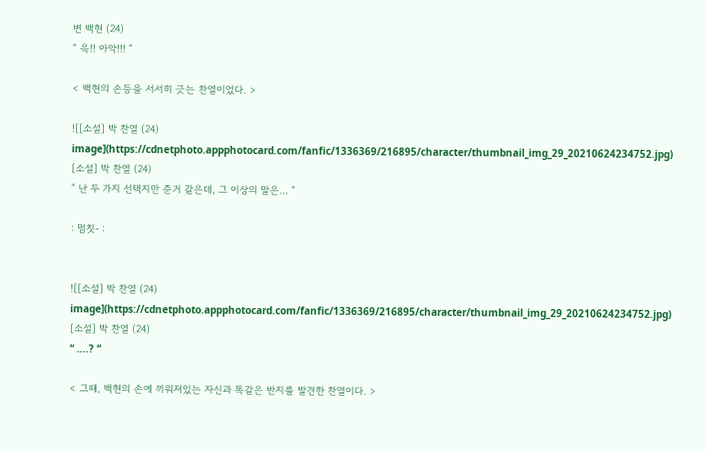변 백현 (24)
“ 윽!! 아악!!! “

< 백현의 손등을 서서히 긋는 찬열이었다. >

![[소설] 박 찬열 (24) image](https://cdnetphoto.appphotocard.com/fanfic/1336369/216895/character/thumbnail_img_29_20210624234752.jpg)
[소설] 박 찬열 (24)
“ 난 두 가지 선택지만 준거 같은데, 그 이상의 말은… “

: 멈칫- :


![[소설] 박 찬열 (24) image](https://cdnetphoto.appphotocard.com/fanfic/1336369/216895/character/thumbnail_img_29_20210624234752.jpg)
[소설] 박 찬열 (24)
“ ….? “

< 그때, 백현의 손에 끼워져있는 자신과 똑같은 반지를 발견한 찬열이다. >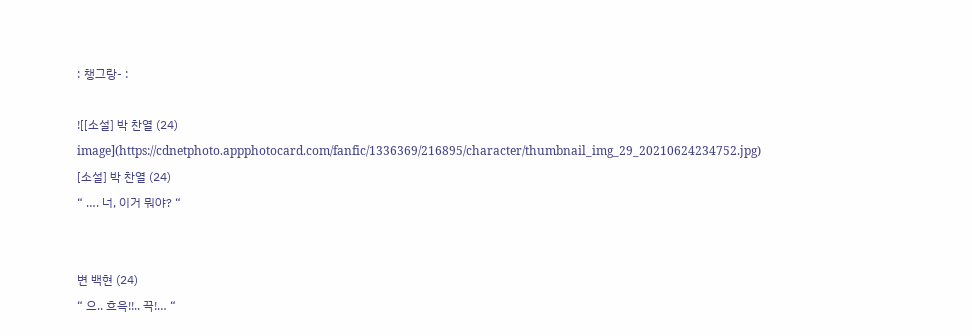: 챙그랑- :

![[소설] 박 찬열 (24) image](https://cdnetphoto.appphotocard.com/fanfic/1336369/216895/character/thumbnail_img_29_20210624234752.jpg)
[소설] 박 찬열 (24)
“ …. 너, 이거 뭐야? “


변 백현 (24)
“ 으.. 흐윽!!.. 끅!… “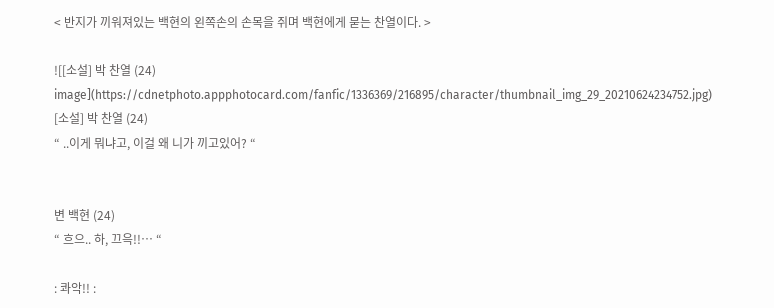< 반지가 끼워져있는 백현의 왼쪽손의 손목을 쥐며 백현에게 묻는 찬열이다. >

![[소설] 박 찬열 (24) image](https://cdnetphoto.appphotocard.com/fanfic/1336369/216895/character/thumbnail_img_29_20210624234752.jpg)
[소설] 박 찬열 (24)
“ ..이게 뭐냐고, 이걸 왜 니가 끼고있어? “


변 백현 (24)
“ 흐으.. 하, 끄윽!!… “

: 콰악!! :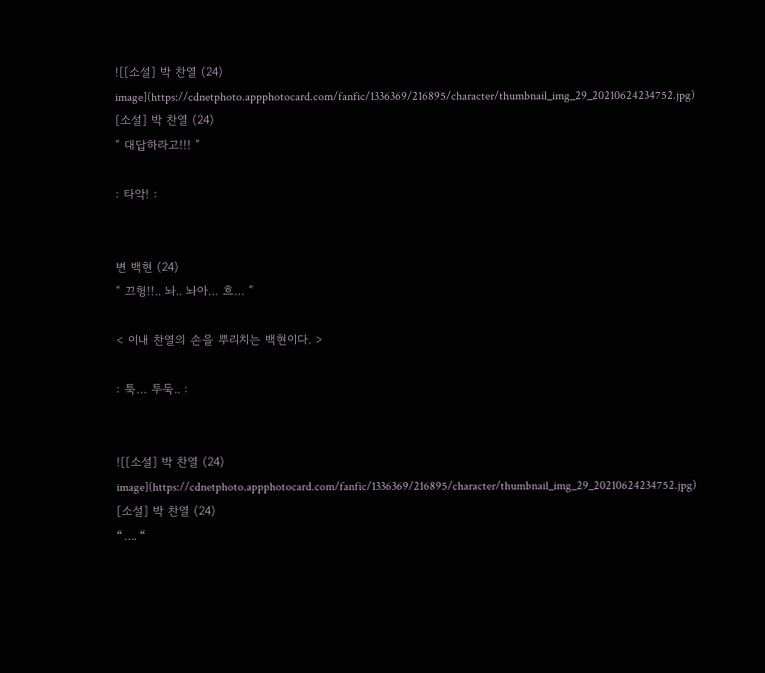![[소설] 박 찬열 (24) image](https://cdnetphoto.appphotocard.com/fanfic/1336369/216895/character/thumbnail_img_29_20210624234752.jpg)
[소설] 박 찬열 (24)
“ 대답하라고!!! “

: 타악! :


변 백현 (24)
“ 끄헝!!.. 놔.. 놔아… 흐… “

< 이내 찬열의 손을 뿌리치는 백현이다. >

: 툭… 투둑.. :


![[소설] 박 찬열 (24) image](https://cdnetphoto.appphotocard.com/fanfic/1336369/216895/character/thumbnail_img_29_20210624234752.jpg)
[소설] 박 찬열 (24)
“ …. “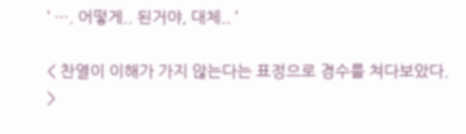‘ …. 어떻게.. 된거야, 대체.. ‘

< 찬열이 이해가 가지 않는다는 표정으로 경수를 쳐다보았다. >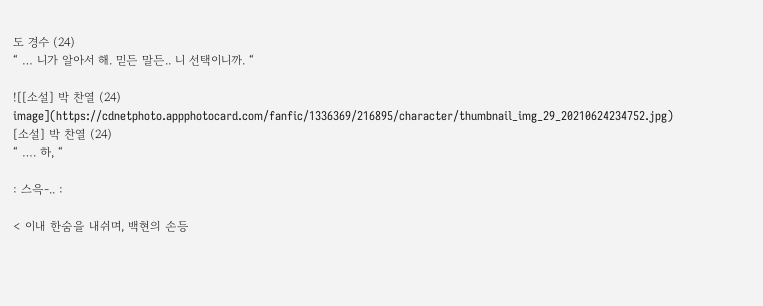도 경수 (24)
“ … 니가 알아서 해. 믿든 말든.. 니 선택이니까. “

![[소설] 박 찬열 (24) image](https://cdnetphoto.appphotocard.com/fanfic/1336369/216895/character/thumbnail_img_29_20210624234752.jpg)
[소설] 박 찬열 (24)
“ …. 하, “

: 스윽-.. :

< 이내 한숨을 내쉬며, 백현의 손등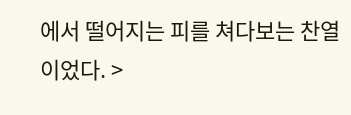에서 떨어지는 피를 쳐다보는 찬열이었다. >